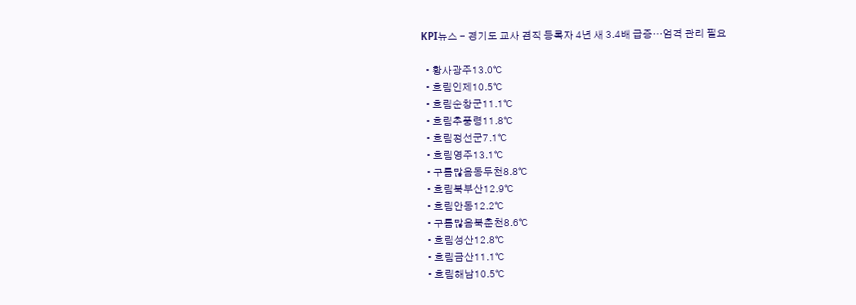KPI뉴스 - 경기도 교사 겸직 등록자 4년 새 3.4배 급증…엄격 관리 필요

  • 황사광주13.0℃
  • 흐림인제10.5℃
  • 흐림순창군11.1℃
  • 흐림추풍령11.8℃
  • 흐림정선군7.1℃
  • 흐림영주13.1℃
  • 구름많음동두천8.8℃
  • 흐림북부산12.9℃
  • 흐림안동12.2℃
  • 구름많음북춘천8.6℃
  • 흐림성산12.8℃
  • 흐림금산11.1℃
  • 흐림해남10.5℃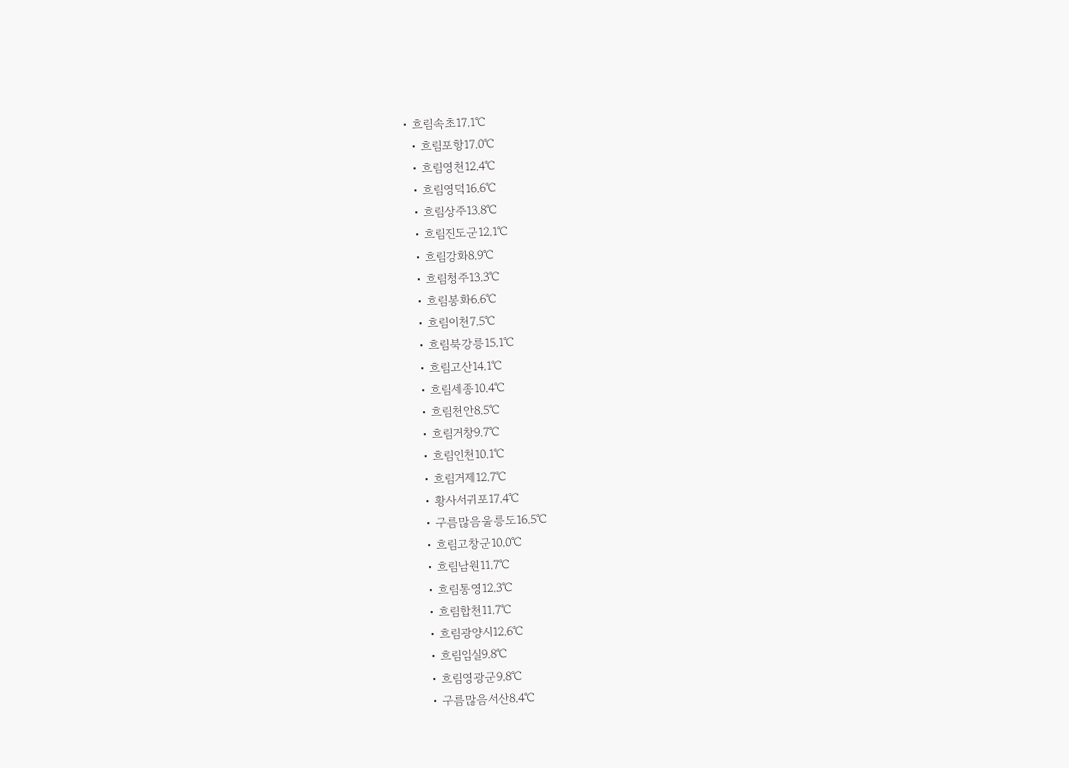• 흐림속초17.1℃
  • 흐림포항17.0℃
  • 흐림영천12.4℃
  • 흐림영덕16.6℃
  • 흐림상주13.8℃
  • 흐림진도군12.1℃
  • 흐림강화8.9℃
  • 흐림청주13.3℃
  • 흐림봉화6.6℃
  • 흐림이천7.5℃
  • 흐림북강릉15.1℃
  • 흐림고산14.1℃
  • 흐림세종10.4℃
  • 흐림천안8.5℃
  • 흐림거창9.7℃
  • 흐림인천10.1℃
  • 흐림거제12.7℃
  • 황사서귀포17.4℃
  • 구름많음울릉도16.5℃
  • 흐림고창군10.0℃
  • 흐림남원11.7℃
  • 흐림통영12.3℃
  • 흐림합천11.7℃
  • 흐림광양시12.6℃
  • 흐림임실9.8℃
  • 흐림영광군9.8℃
  • 구름많음서산8.4℃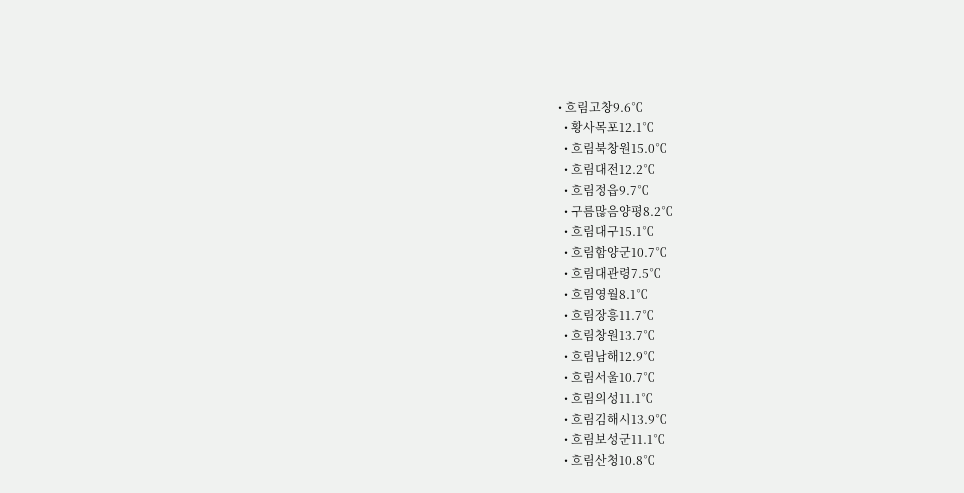• 흐림고창9.6℃
  • 황사목포12.1℃
  • 흐림북창원15.0℃
  • 흐림대전12.2℃
  • 흐림정읍9.7℃
  • 구름많음양평8.2℃
  • 흐림대구15.1℃
  • 흐림함양군10.7℃
  • 흐림대관령7.5℃
  • 흐림영월8.1℃
  • 흐림장흥11.7℃
  • 흐림창원13.7℃
  • 흐림남해12.9℃
  • 흐림서울10.7℃
  • 흐림의성11.1℃
  • 흐림김해시13.9℃
  • 흐림보성군11.1℃
  • 흐림산청10.8℃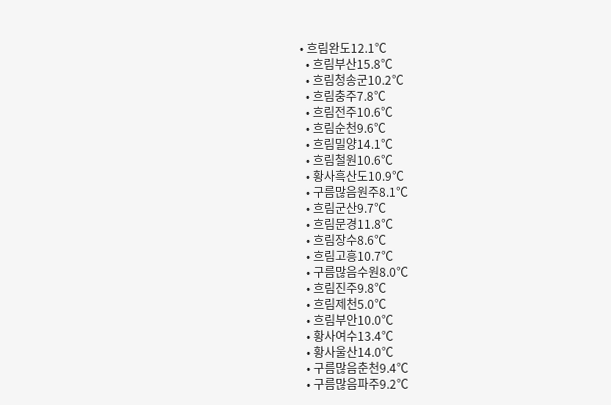• 흐림완도12.1℃
  • 흐림부산15.8℃
  • 흐림청송군10.2℃
  • 흐림충주7.8℃
  • 흐림전주10.6℃
  • 흐림순천9.6℃
  • 흐림밀양14.1℃
  • 흐림철원10.6℃
  • 황사흑산도10.9℃
  • 구름많음원주8.1℃
  • 흐림군산9.7℃
  • 흐림문경11.8℃
  • 흐림장수8.6℃
  • 흐림고흥10.7℃
  • 구름많음수원8.0℃
  • 흐림진주9.8℃
  • 흐림제천5.0℃
  • 흐림부안10.0℃
  • 황사여수13.4℃
  • 황사울산14.0℃
  • 구름많음춘천9.4℃
  • 구름많음파주9.2℃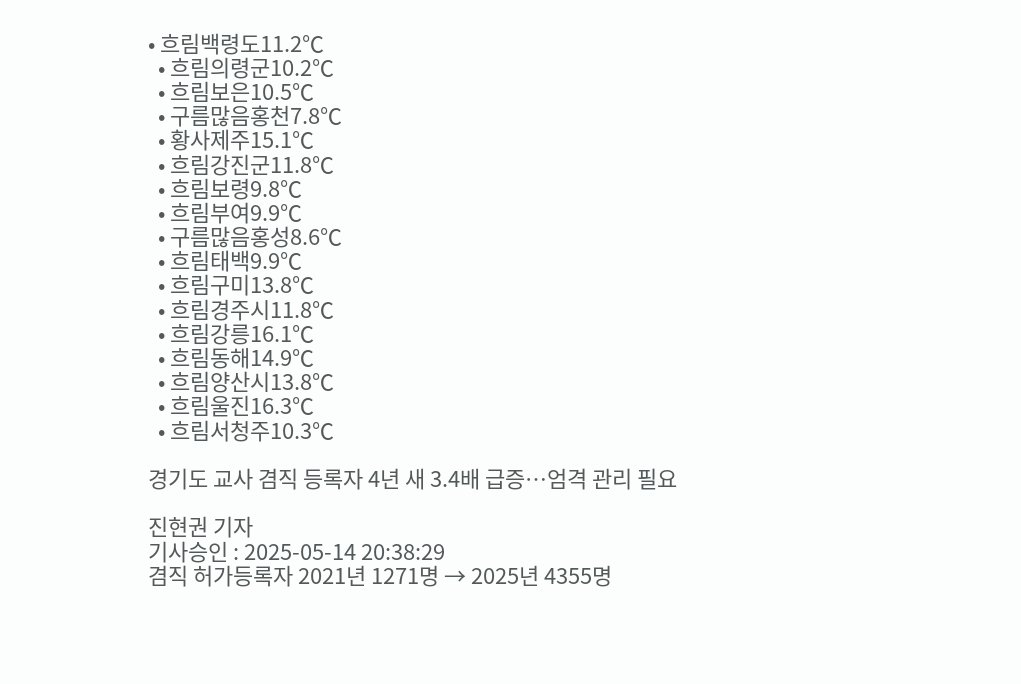• 흐림백령도11.2℃
  • 흐림의령군10.2℃
  • 흐림보은10.5℃
  • 구름많음홍천7.8℃
  • 황사제주15.1℃
  • 흐림강진군11.8℃
  • 흐림보령9.8℃
  • 흐림부여9.9℃
  • 구름많음홍성8.6℃
  • 흐림태백9.9℃
  • 흐림구미13.8℃
  • 흐림경주시11.8℃
  • 흐림강릉16.1℃
  • 흐림동해14.9℃
  • 흐림양산시13.8℃
  • 흐림울진16.3℃
  • 흐림서청주10.3℃

경기도 교사 겸직 등록자 4년 새 3.4배 급증…엄격 관리 필요

진현권 기자
기사승인 : 2025-05-14 20:38:29
겸직 허가등록자 2021년 1271명 → 2025년 4355명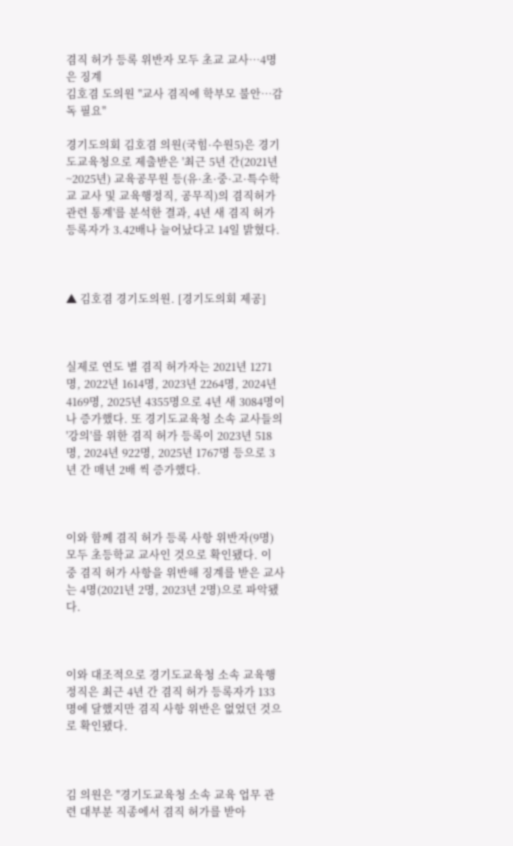겸직 허가 등록 위반자 모두 초교 교사…4명은 징계
김호겸 도의원 "교사 겸직에 학부모 불안…감독 필요"

경기도의회 김호겸 의원(국힘·수원5)은 경기도교육청으로 제출받은 '최근 5년 간(2021년~2025년) 교육공무원 등(유·초·중·고·특수학교 교사 및 교육행정직, 공무직)의 겸직허가 관련 통계'를 분석한 결과, 4년 새 겸직 허가 등록자가 3.42배나 늘어났다고 14일 밝혔다.



▲ 김호겸 경기도의원. [경기도의회 제공]



실제로 연도 별 겸직 허가자는 2021년 1271명, 2022년 1614명, 2023년 2264명, 2024년 4169명, 2025년 4355명으로 4년 새 3084명이나 증가했다. 또 경기도교육청 소속 교사들의 '강의'를 위한 겸직 허가 등록이 2023년 518명, 2024년 922명, 2025년 1767명 등으로 3년 간 매년 2배 씩 증가했다.



이와 함께 겸직 허가 등록 사항 위반자(9명) 모두 초등학교 교사인 것으로 확인됐다. 이 중 겸직 허가 사항을 위반해 징계를 받은 교사는 4명(2021년 2명, 2023년 2명)으로 파악됐다.



이와 대조적으로 경기도교육청 소속 교육행정직은 최근 4년 간 겸직 허가 등록자가 133명에 달했지만 겸직 사항 위반은 없었던 것으로 확인됐다.



김 의원은 "경기도교육청 소속 교육 업무 관련 대부분 직종에서 겸직 허가를 받아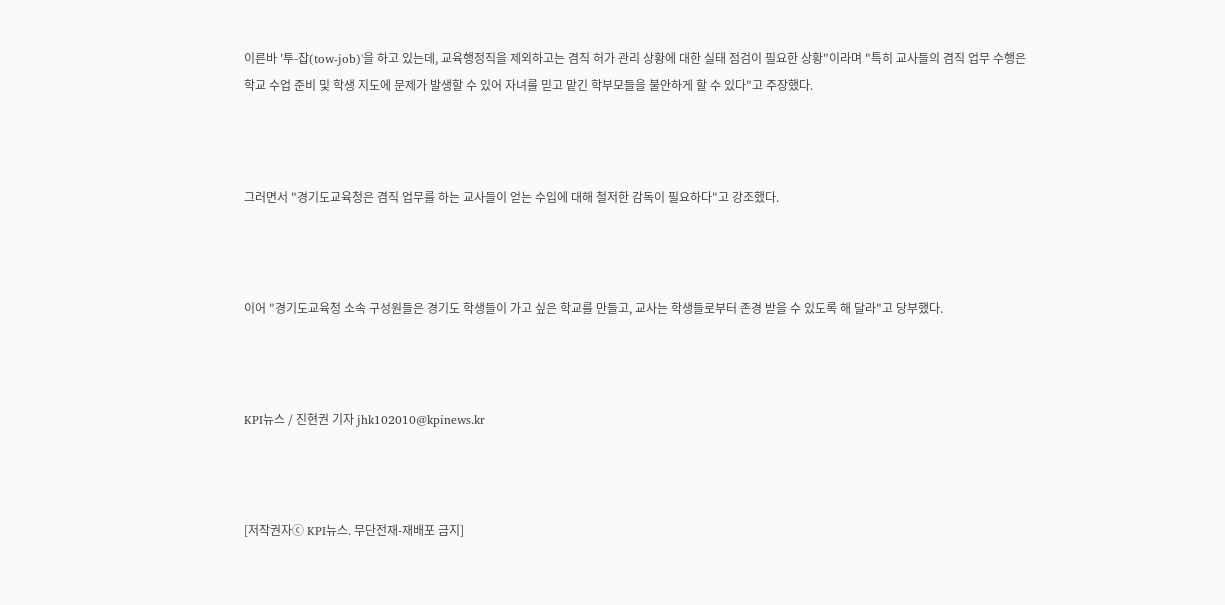이른바 '투-잡(tow-job)'을 하고 있는데, 교육행정직을 제외하고는 겸직 허가 관리 상황에 대한 실태 점검이 필요한 상황"이라며 "특히 교사들의 겸직 업무 수행은 학교 수업 준비 및 학생 지도에 문제가 발생할 수 있어 자녀를 믿고 맡긴 학부모들을 불안하게 할 수 있다"고 주장했다.



그러면서 "경기도교육청은 겸직 업무를 하는 교사들이 얻는 수입에 대해 철저한 감독이 필요하다"고 강조했다.



이어 "경기도교육청 소속 구성원들은 경기도 학생들이 가고 싶은 학교를 만들고, 교사는 학생들로부터 존경 받을 수 있도록 해 달라"고 당부했다.



KPI뉴스 / 진현권 기자 jhk102010@kpinews.kr



[저작권자ⓒ KPI뉴스. 무단전재-재배포 금지]